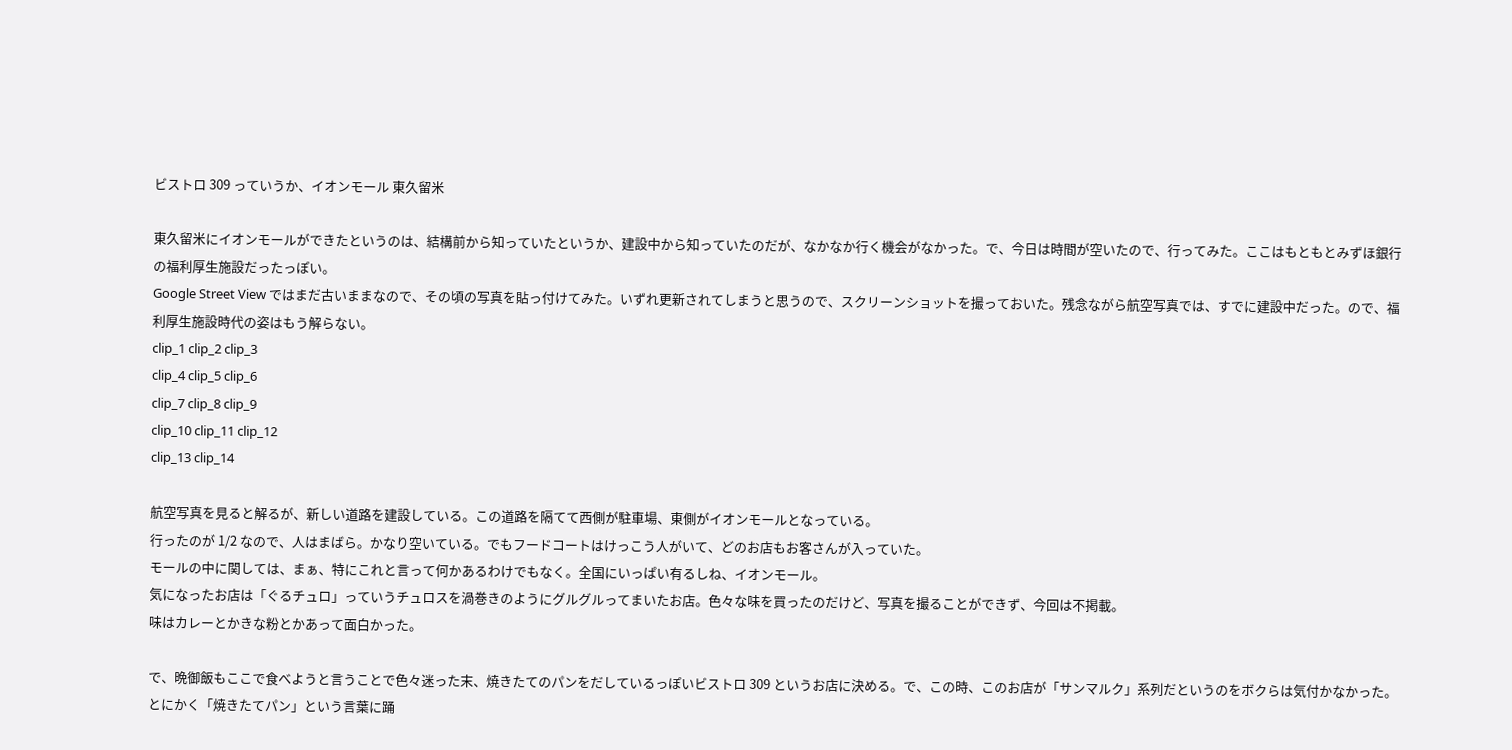ビストロ 309 っていうか、イオンモール 東久留米

東久留米にイオンモールができたというのは、結構前から知っていたというか、建設中から知っていたのだが、なかなか行く機会がなかった。で、今日は時間が空いたので、行ってみた。ここはもともとみずほ銀行の福利厚生施設だったっぽい。
Google Street View ではまだ古いままなので、その頃の写真を貼っ付けてみた。いずれ更新されてしまうと思うので、スクリーンショットを撮っておいた。残念ながら航空写真では、すでに建設中だった。ので、福利厚生施設時代の姿はもう解らない。
clip_1 clip_2 clip_3
clip_4 clip_5 clip_6
clip_7 clip_8 clip_9
clip_10 clip_11 clip_12
clip_13 clip_14

航空写真を見ると解るが、新しい道路を建設している。この道路を隔てて西側が駐車場、東側がイオンモールとなっている。
行ったのが 1/2 なので、人はまばら。かなり空いている。でもフードコートはけっこう人がいて、どのお店もお客さんが入っていた。
モールの中に関しては、まぁ、特にこれと言って何かあるわけでもなく。全国にいっぱい有るしね、イオンモール。
気になったお店は「ぐるチュロ」っていうチュロスを渦巻きのようにグルグルってまいたお店。色々な味を買ったのだけど、写真を撮ることができず、今回は不掲載。
味はカレーとかきな粉とかあって面白かった。

で、晩御飯もここで食べようと言うことで色々迷った末、焼きたてのパンをだしているっぽいビストロ 309 というお店に決める。で、この時、このお店が「サンマルク」系列だというのをボクらは気付かなかった。
とにかく「焼きたてパン」という言葉に踊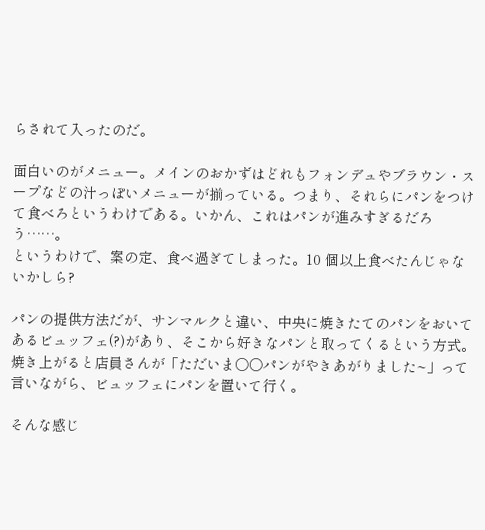らされて入ったのだ。

面白いのがメニュー。メインのおかずはどれもフォンデュやブラウン・スープなどの汁っぽいメニューが揃っている。つまり、それらにパンをつけて食べろというわけである。いかん、これはパンが進みすぎるだろう……。
というわけで、案の定、食べ過ぎてしまった。10 個以上食べたんじゃないかしら?

パンの提供方法だが、サンマルクと違い、中央に焼きたてのパンをおいてあるビュッフェ(?)があり、そこから好きなパンと取ってくるという方式。焼き上がると店員さんが「ただいま○○パンがやきあがりました~」って言いながら、ビュッフェにパンを置いて行く。

そんな感じ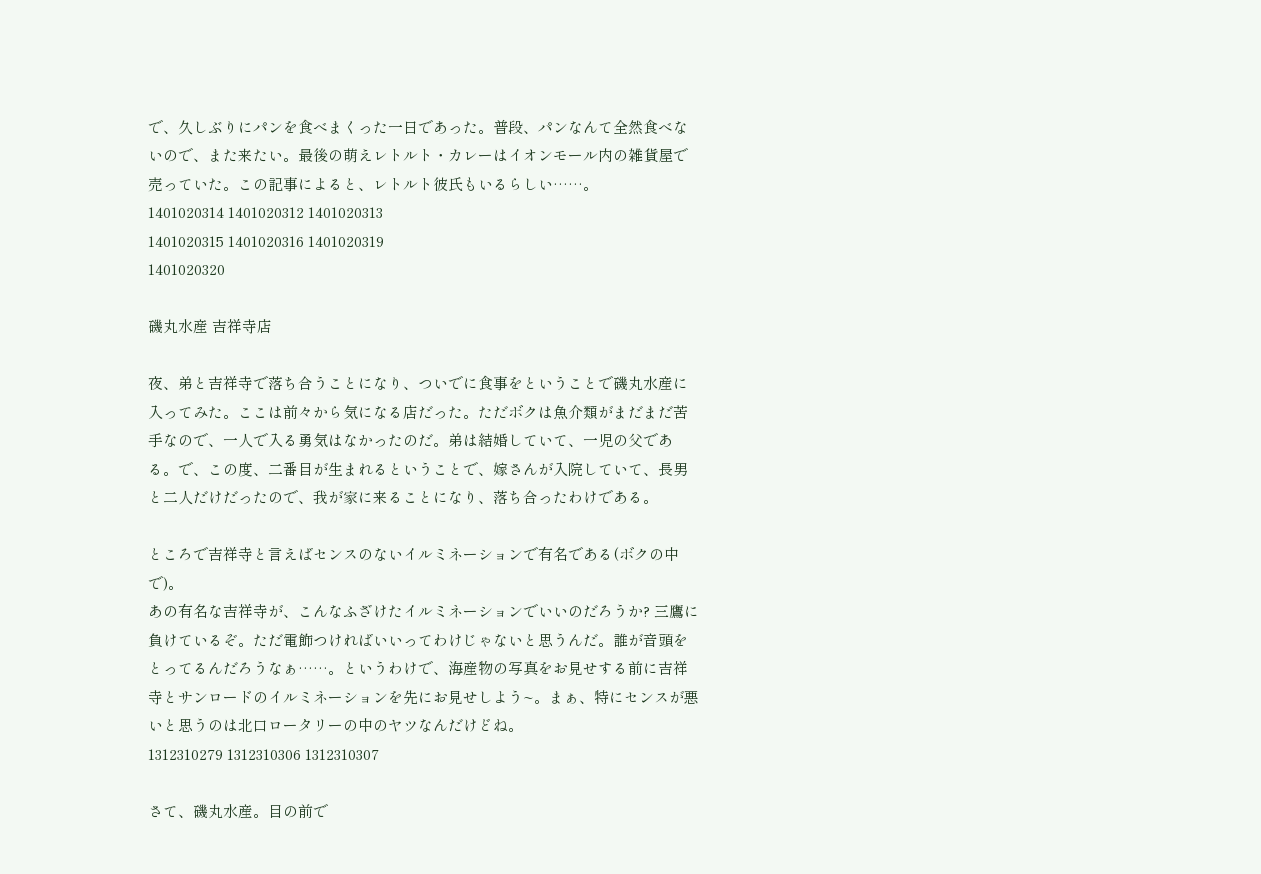で、久しぶりにパンを食べまくった一日であった。普段、パンなんて全然食べないので、また来たい。最後の萌えレトルト・カレーはイオンモール内の雑貨屋で売っていた。この記事によると、レトルト彼氏もいるらしい……。
1401020314 1401020312 1401020313
1401020315 1401020316 1401020319
1401020320

磯丸水産 吉祥寺店

夜、弟と吉祥寺で落ち合うことになり、ついでに食事をということで磯丸水産に入ってみた。ここは前々から気になる店だった。ただボクは魚介類がまだまだ苦手なので、一人で入る勇気はなかったのだ。弟は結婚していて、一児の父である。で、この度、二番目が生まれるということで、嫁さんが入院していて、長男と二人だけだったので、我が家に来ることになり、落ち合ったわけである。

ところで吉祥寺と言えばセンスのないイルミネーションで有名である(ボクの中で)。
あの有名な吉祥寺が、こんなふざけたイルミネーションでいいのだろうか? 三鷹に負けているぞ。ただ電飾つければいいってわけじゃないと思うんだ。誰が音頭をとってるんだろうなぁ……。というわけで、海産物の写真をお見せする前に吉祥寺とサンロードのイルミネーションを先にお見せしよう~。まぁ、特にセンスが悪いと思うのは北口ロータリーの中のヤツなんだけどね。
1312310279 1312310306 1312310307

さて、磯丸水産。目の前で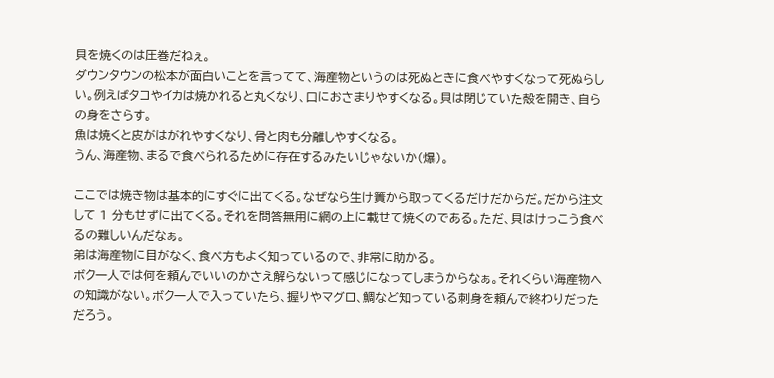貝を焼くのは圧巻だねぇ。
ダウンタウンの松本が面白いことを言ってて、海産物というのは死ぬときに食べやすくなって死ぬらしい。例えばタコやイカは焼かれると丸くなり、口におさまりやすくなる。貝は閉じていた殻を開き、自らの身をさらす。
魚は焼くと皮がはがれやすくなり、骨と肉も分離しやすくなる。
うん、海産物、まるで食べられるために存在するみたいじゃないか(爆)。

ここでは焼き物は基本的にすぐに出てくる。なぜなら生け簀から取ってくるだけだからだ。だから注文して 1 分もせずに出てくる。それを問答無用に網の上に載せて焼くのである。ただ、貝はけっこう食べるの難しいんだなぁ。
弟は海産物に目がなく、食べ方もよく知っているので、非常に助かる。
ボク一人では何を頼んでいいのかさえ解らないって感じになってしまうからなぁ。それくらい海産物への知識がない。ボク一人で入っていたら、握りやマグロ、鯛など知っている刺身を頼んで終わりだっただろう。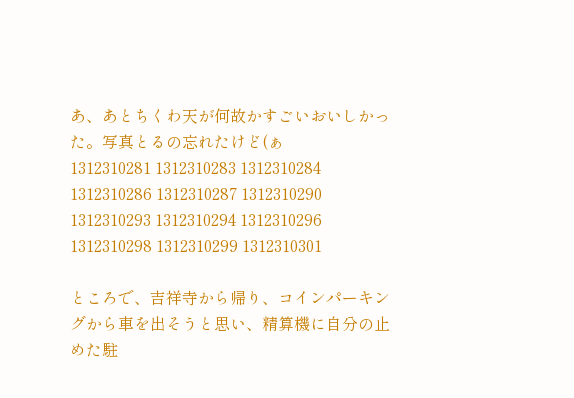あ、あとちくわ天が何故かすごいおいしかった。写真とるの忘れたけど(ぁ
1312310281 1312310283 1312310284
1312310286 1312310287 1312310290
1312310293 1312310294 1312310296
1312310298 1312310299 1312310301

ところで、吉祥寺から帰り、コインパーキングから車を出そうと思い、精算機に自分の止めた駐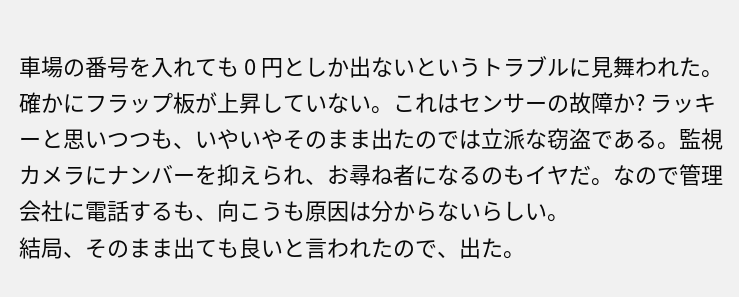車場の番号を入れても 0 円としか出ないというトラブルに見舞われた。確かにフラップ板が上昇していない。これはセンサーの故障か? ラッキーと思いつつも、いやいやそのまま出たのでは立派な窃盗である。監視カメラにナンバーを抑えられ、お尋ね者になるのもイヤだ。なので管理会社に電話するも、向こうも原因は分からないらしい。
結局、そのまま出ても良いと言われたので、出た。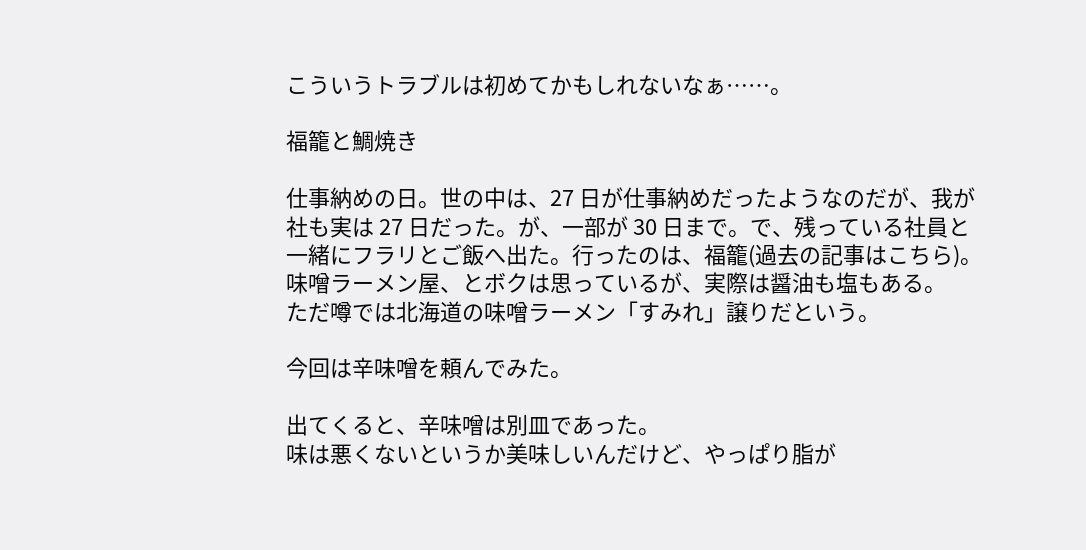こういうトラブルは初めてかもしれないなぁ……。

福籠と鯛焼き

仕事納めの日。世の中は、27 日が仕事納めだったようなのだが、我が社も実は 27 日だった。が、一部が 30 日まで。で、残っている社員と一緒にフラリとご飯へ出た。行ったのは、福籠(過去の記事はこちら)。味噌ラーメン屋、とボクは思っているが、実際は醤油も塩もある。
ただ噂では北海道の味噌ラーメン「すみれ」譲りだという。

今回は辛味噌を頼んでみた。

出てくると、辛味噌は別皿であった。
味は悪くないというか美味しいんだけど、やっぱり脂が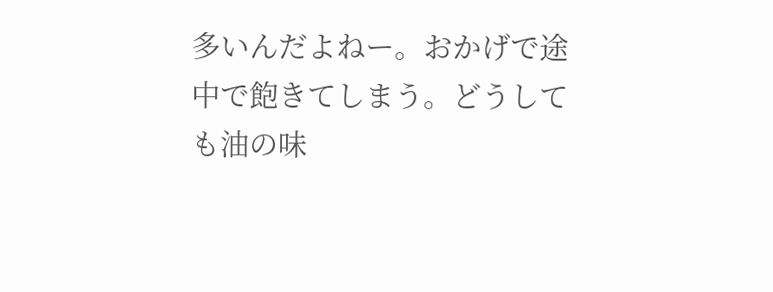多いんだよねー。おかげで途中で飽きてしまう。どうしても油の味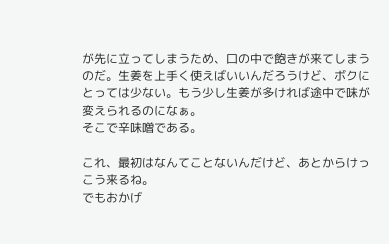が先に立ってしまうため、口の中で飽きが来てしまうのだ。生姜を上手く使えばいいんだろうけど、ボクにとっては少ない。もう少し生姜が多ければ途中で味が変えられるのになぁ。
そこで辛味噌である。

これ、最初はなんてことないんだけど、あとからけっこう来るね。
でもおかげ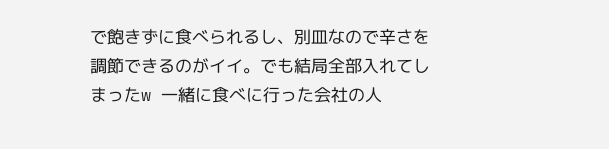で飽きずに食べられるし、別皿なので辛さを調節できるのがイイ。でも結局全部入れてしまったw 一緒に食べに行った会社の人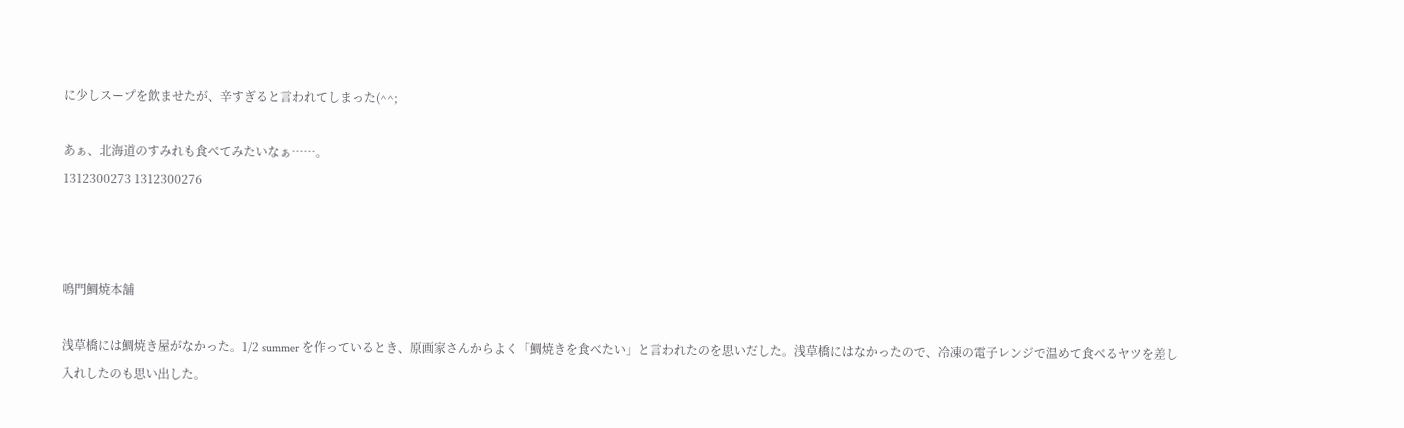に少しスープを飲ませたが、辛すぎると言われてしまった(^^;

あぁ、北海道のすみれも食べてみたいなぁ……。
1312300273 1312300276



鳴門鯛焼本舗

浅草橋には鯛焼き屋がなかった。1/2 summer を作っているとき、原画家さんからよく「鯛焼きを食べたい」と言われたのを思いだした。浅草橋にはなかったので、冷凍の電子レンジで温めて食べるヤツを差し入れしたのも思い出した。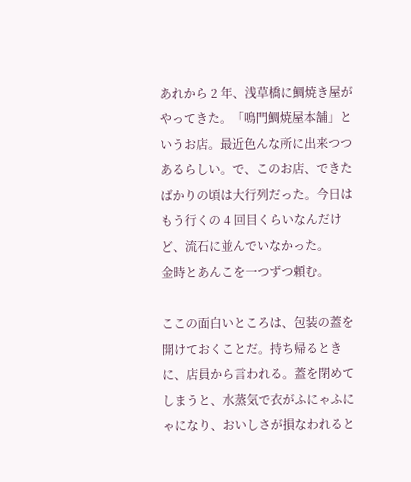あれから 2 年、浅草橋に鯛焼き屋がやってきた。「鳴門鯛焼屋本舗」というお店。最近色んな所に出来つつあるらしい。で、このお店、できたばかりの頃は大行列だった。今日はもう行くの 4 回目くらいなんだけど、流石に並んでいなかった。
金時とあんこを一つずつ頼む。

ここの面白いところは、包装の蓋を開けておくことだ。持ち帰るときに、店員から言われる。蓋を閉めてしまうと、水蒸気で衣がふにゃふにゃになり、おいしさが損なわれると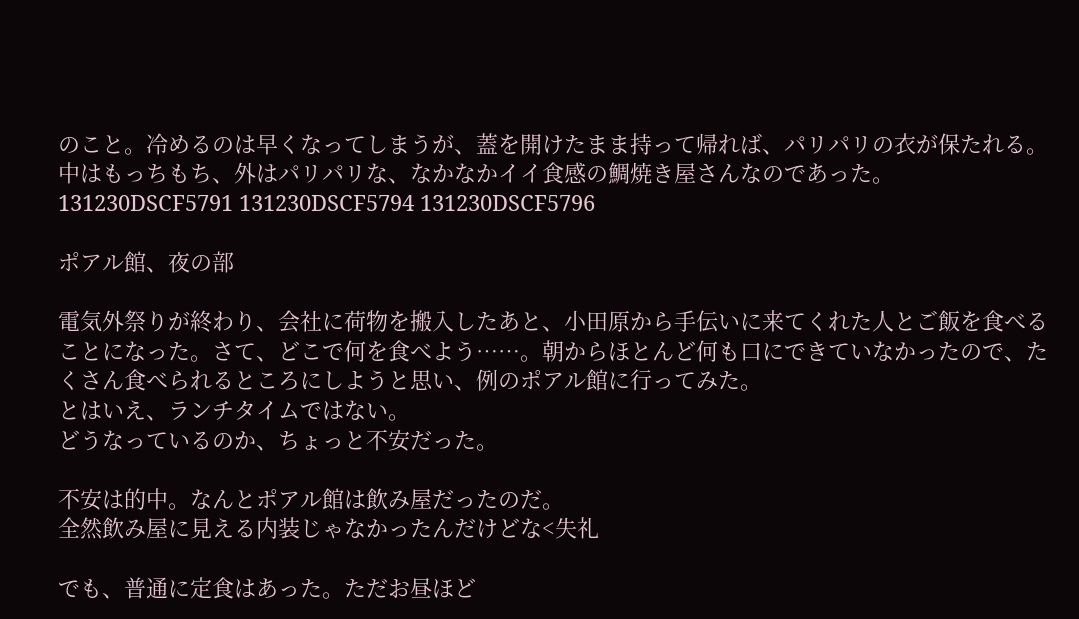のこと。冷めるのは早くなってしまうが、蓋を開けたまま持って帰れば、パリパリの衣が保たれる。
中はもっちもち、外はパリパリな、なかなかイイ食感の鯛焼き屋さんなのであった。
131230DSCF5791 131230DSCF5794 131230DSCF5796

ポアル館、夜の部

電気外祭りが終わり、会社に荷物を搬入したあと、小田原から手伝いに来てくれた人とご飯を食べることになった。さて、どこで何を食べよう……。朝からほとんど何も口にできていなかったので、たくさん食べられるところにしようと思い、例のポアル館に行ってみた。
とはいえ、ランチタイムではない。
どうなっているのか、ちょっと不安だった。

不安は的中。なんとポアル館は飲み屋だったのだ。
全然飲み屋に見える内装じゃなかったんだけどな<失礼

でも、普通に定食はあった。ただお昼ほど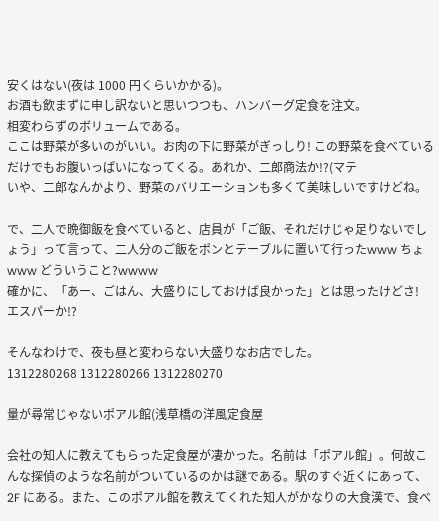安くはない(夜は 1000 円くらいかかる)。
お酒も飲まずに申し訳ないと思いつつも、ハンバーグ定食を注文。
相変わらずのボリュームである。
ここは野菜が多いのがいい。お肉の下に野菜がぎっしり! この野菜を食べているだけでもお腹いっぱいになってくる。あれか、二郎商法か!?(マテ
いや、二郎なんかより、野菜のバリエーションも多くて美味しいですけどね。

で、二人で晩御飯を食べていると、店員が「ご飯、それだけじゃ足りないでしょう」って言って、二人分のご飯をポンとテーブルに置いて行ったwww ちょwww どういうこと?wwww
確かに、「あー、ごはん、大盛りにしておけば良かった」とは思ったけどさ!
エスパーか!?

そんなわけで、夜も昼と変わらない大盛りなお店でした。
1312280268 1312280266 1312280270

量が尋常じゃないポアル館(浅草橋の洋風定食屋

会社の知人に教えてもらった定食屋が凄かった。名前は「ポアル館」。何故こんな探偵のような名前がついているのかは謎である。駅のすぐ近くにあって、2F にある。また、このポアル館を教えてくれた知人がかなりの大食漢で、食べ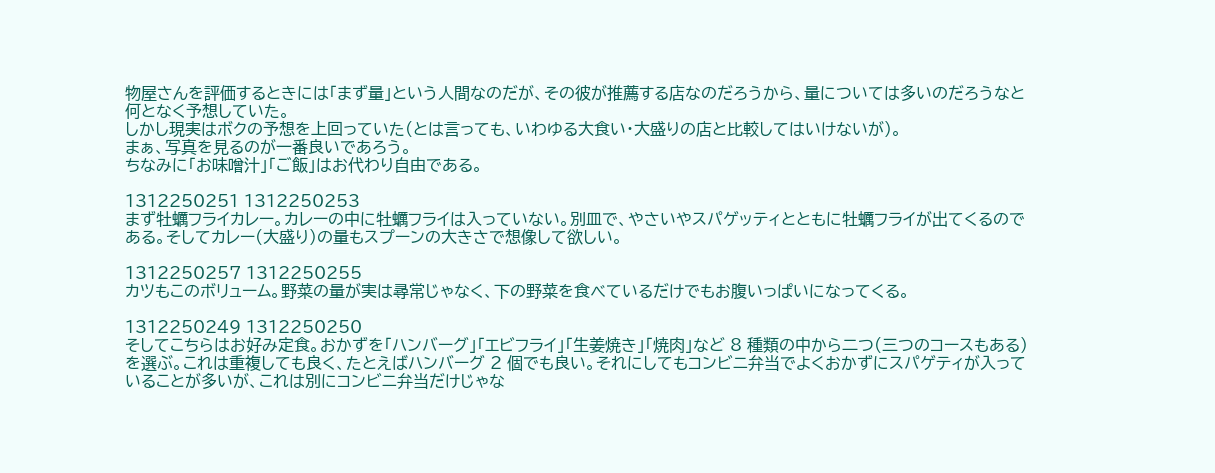物屋さんを評価するときには「まず量」という人間なのだが、その彼が推薦する店なのだろうから、量については多いのだろうなと何となく予想していた。
しかし現実はボクの予想を上回っていた(とは言っても、いわゆる大食い・大盛りの店と比較してはいけないが)。
まぁ、写真を見るのが一番良いであろう。
ちなみに「お味噌汁」「ご飯」はお代わり自由である。

1312250251 1312250253
まず牡蠣フライカレー。カレーの中に牡蠣フライは入っていない。別皿で、やさいやスパゲッティとともに牡蠣フライが出てくるのである。そしてカレー(大盛り)の量もスプーンの大きさで想像して欲しい。

1312250257 1312250255
カツもこのボリューム。野菜の量が実は尋常じゃなく、下の野菜を食べているだけでもお腹いっぱいになってくる。

1312250249 1312250250
そしてこちらはお好み定食。おかずを「ハンバーグ」「エビフライ」「生姜焼き」「焼肉」など 8 種類の中から二つ(三つのコースもある)を選ぶ。これは重複しても良く、たとえばハンバーグ 2 個でも良い。それにしてもコンビニ弁当でよくおかずにスパゲティが入っていることが多いが、これは別にコンビニ弁当だけじゃな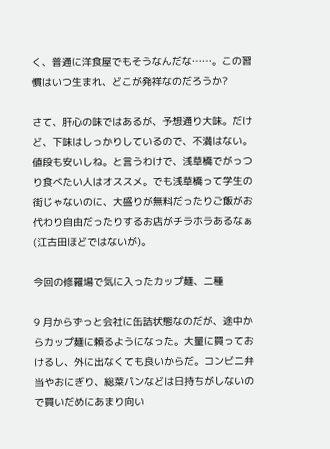く、普通に洋食屋でもそうなんだな……。この習慣はいつ生まれ、どこが発祥なのだろうか?

さて、肝心の味ではあるが、予想通り大味。だけど、下味はしっかりしているので、不満はない。値段も安いしね。と言うわけで、浅草橋でがっつり食べたい人はオススメ。でも浅草橋って学生の街じゃないのに、大盛りが無料だったりご飯がお代わり自由だったりするお店がチラホラあるなぁ(江古田ほどではないが)。

今回の修羅場で気に入ったカップ麺、二種

9 月からずっと会社に缶詰状態なのだが、途中からカップ麺に頼るようになった。大量に買っておけるし、外に出なくても良いからだ。コンビニ弁当やおにぎり、総菜パンなどは日持ちがしないので買いだめにあまり向い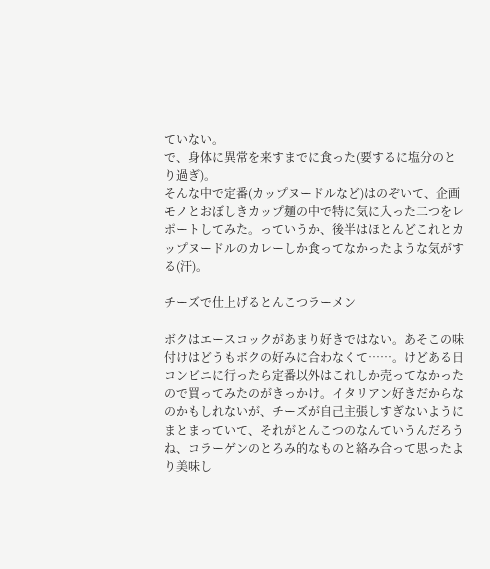ていない。
で、身体に異常を来すまでに食った(要するに塩分のとり過ぎ)。
そんな中で定番(カップヌードルなど)はのぞいて、企画モノとおぼしきカップ麺の中で特に気に入った二つをレポートしてみた。っていうか、後半はほとんどこれとカップヌードルのカレーしか食ってなかったような気がする(汗)。

チーズで仕上げるとんこつラーメン

ボクはエースコックがあまり好きではない。あそこの味付けはどうもボクの好みに合わなくて……。けどある日コンビニに行ったら定番以外はこれしか売ってなかったので買ってみたのがきっかけ。イタリアン好きだからなのかもしれないが、チーズが自己主張しすぎないようにまとまっていて、それがとんこつのなんていうんだろうね、コラーゲンのとろみ的なものと絡み合って思ったより美味し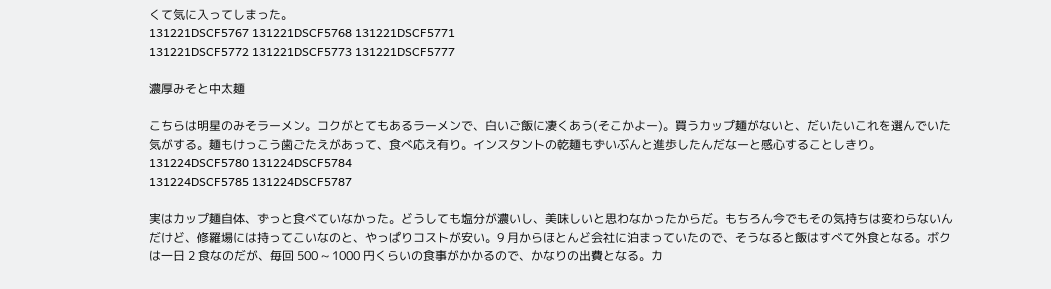くて気に入ってしまった。
131221DSCF5767 131221DSCF5768 131221DSCF5771
131221DSCF5772 131221DSCF5773 131221DSCF5777

濃厚みそと中太麺

こちらは明星のみそラーメン。コクがとてもあるラーメンで、白いご飯に凄くあう(そこかよー)。買うカップ麺がないと、だいたいこれを選んでいた気がする。麺もけっこう歯ごたえがあって、食べ応え有り。インスタントの乾麺もずいぶんと進歩したんだなーと感心することしきり。
131224DSCF5780 131224DSCF5784
131224DSCF5785 131224DSCF5787

実はカップ麺自体、ずっと食べていなかった。どうしても塩分が濃いし、美味しいと思わなかったからだ。もちろん今でもその気持ちは変わらないんだけど、修羅場には持ってこいなのと、やっぱりコストが安い。9 月からほとんど会社に泊まっていたので、そうなると飯はすべて外食となる。ボクは一日 2 食なのだが、毎回 500 ~ 1000 円くらいの食事がかかるので、かなりの出費となる。カ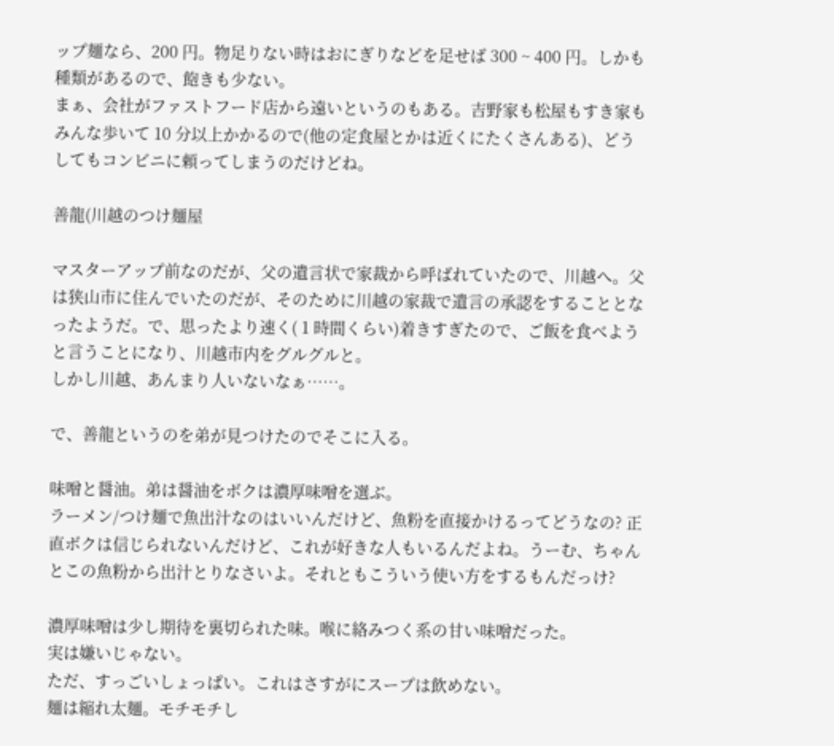ップ麺なら、200 円。物足りない時はおにぎりなどを足せば 300 ~ 400 円。しかも種類があるので、飽きも少ない。
まぁ、会社がファストフード店から遠いというのもある。吉野家も松屋もすき家もみんな歩いて 10 分以上かかるので(他の定食屋とかは近くにたくさんある)、どうしてもコンビニに頼ってしまうのだけどね。

善龍(川越のつけ麺屋

マスターアップ前なのだが、父の遺言状で家裁から呼ばれていたので、川越へ。父は狭山市に住んでいたのだが、そのために川越の家裁で遺言の承認をすることとなったようだ。で、思ったより速く( 1 時間くらい)着きすぎたので、ご飯を食べようと言うことになり、川越市内をグルグルと。
しかし川越、あんまり人いないなぁ……。

で、善龍というのを弟が見つけたのでそこに入る。

味噌と醤油。弟は醤油をボクは濃厚味噌を選ぶ。
ラーメン/つけ麺で魚出汁なのはいいんだけど、魚粉を直接かけるってどうなの? 正直ボクは信じられないんだけど、これが好きな人もいるんだよね。うーむ、ちゃんとこの魚粉から出汁とりなさいよ。それともこういう使い方をするもんだっけ?

濃厚味噌は少し期待を裏切られた味。喉に絡みつく系の甘い味噌だった。
実は嫌いじゃない。
ただ、すっごいしょっぱい。これはさすがにスープは飲めない。
麺は縮れ太麺。モチモチし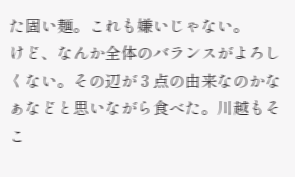た固い麺。これも嫌いじゃない。
けど、なんか全体のバランスがよろしくない。その辺が 3 点の由来なのかなぁなどと思いながら食べた。川越もそこ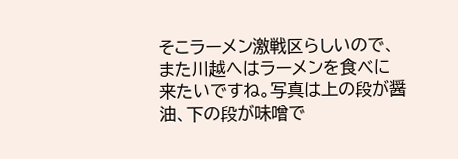そこラーメン激戦区らしいので、また川越へはラーメンを食べに来たいですね。写真は上の段が醤油、下の段が味噌で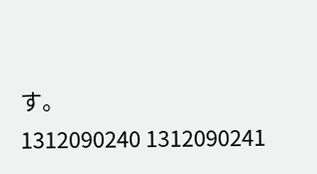す。
1312090240 1312090241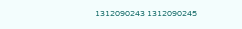1312090243 1312090245